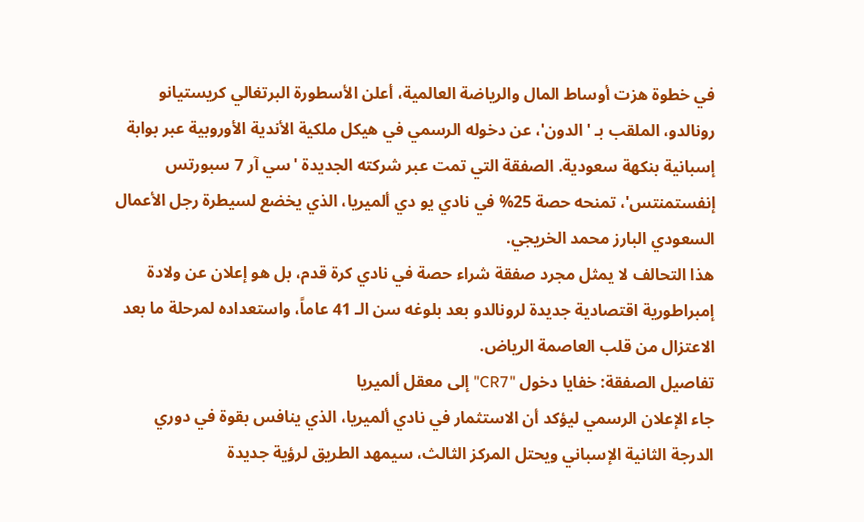في خطوة هزت أوساط المال والرياضة العالمية، أعلن الأسطورة البرتغالي كريستيانو رونالدو، الملقب بـ 'الدون'، عن دخوله الرسمي في هيكل ملكية الأندية الأوروبية عبر بوابة إسبانية بنكهة سعودية. الصفقة التي تمت عبر شركته الجديدة 'سي آر 7 سبورتس إنفستمنتس'، تمنحه حصة 25% في نادي يو دي ألميريا، الذي يخضع لسيطرة رجل الأعمال السعودي البارز محمد الخريجي.
هذا التحالف لا يمثل مجرد صفقة شراء حصة في نادي كرة قدم، بل هو إعلان عن ولادة إمبراطورية اقتصادية جديدة لرونالدو بعد بلوغه سن الـ 41 عاماً، واستعداده لمرحلة ما بعد الاعتزال من قلب العاصمة الرياض.
تفاصيل الصفقة: خفايا دخول "CR7" إلى معقل ألميريا
جاء الإعلان الرسمي ليؤكد أن الاستثمار في نادي ألميريا، الذي ينافس بقوة في دوري الدرجة الثانية الإسباني ويحتل المركز الثالث، سيمهد الطريق لرؤية جديدة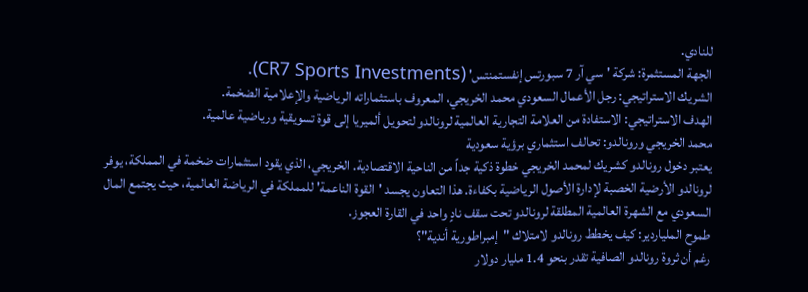للنادي.
الجهة المستثمرة: شركة 'سي آر 7 سبورتس إنفستمنتس' (CR7 Sports Investments).
الشريك الاستراتيجي: رجل الأعمال السعودي محمد الخريجي، المعروف باستثماراته الرياضية والإعلامية الضخمة.
الهدف الاستراتيجي: الاستفادة من العلامة التجارية العالمية لرونالدو لتحويل ألميريا إلى قوة تسويقية ورياضية عالمية.
محمد الخريجي ورونالدو: تحالف استثماري برؤية سعودية
يعتبر دخول رونالدو كشريك لمحمد الخريجي خطوة ذكية جداً من الناحية الاقتصادية. الخريجي، الذي يقود استثمارات ضخمة في المملكة، يوفر لرونالدو الأرضية الخصبة لإدارة الأصول الرياضية بكفاءة. هذا التعاون يجسد 'القوة الناعمة' للمملكة في الرياضة العالمية، حيث يجتمع المال السعودي مع الشهرة العالمية المطلقة لرونالدو تحت سقف نادٍ واحد في القارة العجوز.
طموح الملياردير: كيف يخطط رونالدو لامتلاك "إمبراطورية أندية"؟
رغم أن ثروة رونالدو الصافية تقدر بنحو 1.4 مليار دولار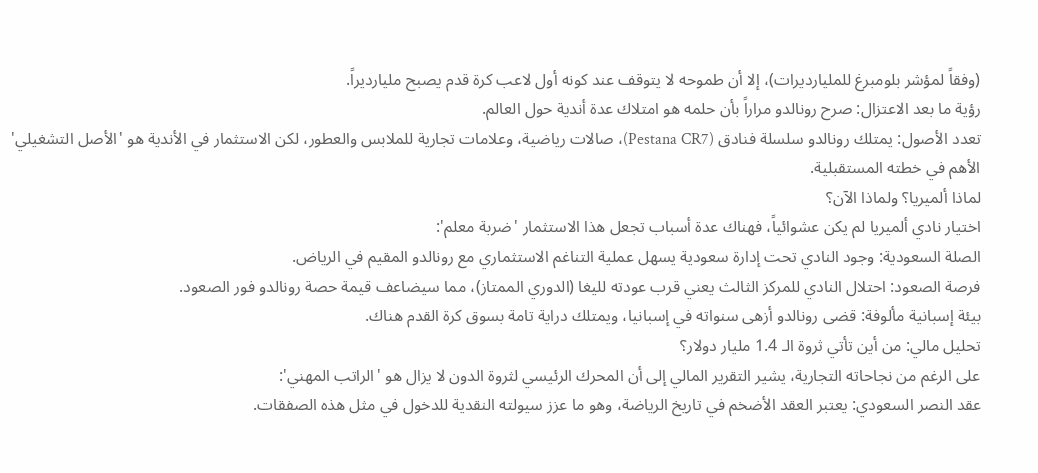(وفقاً لمؤشر بلومبرغ للمليارديرات)، إلا أن طموحه لا يتوقف عند كونه أول لاعب كرة قدم يصبح مليارديراً.
رؤية ما بعد الاعتزال: صرح رونالدو مراراً بأن حلمه هو امتلاك عدة أندية حول العالم.
تعدد الأصول: يمتلك رونالدو سلسلة فنادق (Pestana CR7)، صالات رياضية، وعلامات تجارية للملابس والعطور، لكن الاستثمار في الأندية هو 'الأصل التشغيلي' الأهم في خطته المستقبلية.
لماذا ألميريا؟ ولماذا الآن؟
اختيار نادي ألميريا لم يكن عشوائياً، فهناك عدة أسباب تجعل هذا الاستثمار 'ضربة معلم':
الصلة السعودية: وجود النادي تحت إدارة سعودية يسهل عملية التناغم الاستثماري مع رونالدو المقيم في الرياض.
فرصة الصعود: احتلال النادي للمركز الثالث يعني قرب عودته لليغا (الدوري الممتاز)، مما سيضاعف قيمة حصة رونالدو فور الصعود.
بيئة إسبانية مألوفة: قضى رونالدو أزهى سنواته في إسبانيا، ويمتلك دراية تامة بسوق كرة القدم هناك.
تحليل مالي: من أين تأتي ثروة الـ 1.4 مليار دولار؟
على الرغم من نجاحاته التجارية، يشير التقرير المالي إلى أن المحرك الرئيسي لثروة الدون لا يزال هو 'الراتب المهني':
عقد النصر السعودي: يعتبر العقد الأضخم في تاريخ الرياضة، وهو ما عزز سيولته النقدية للدخول في مثل هذه الصفقات.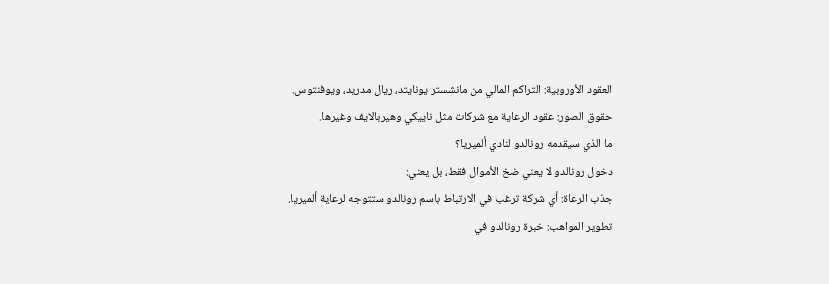العقود الأوروبية: التراكم المالي من مانشستر يونايتد، ريال مدريد، ويوفنتوس.
حقوق الصور: عقود الرعاية مع شركات مثل ناييكي وهيربالايف وغيرها.
ما الذي سيقدمه رونالدو لنادي ألميريا؟
دخول رونالدو لا يعني ضخ الأموال فقط، بل يعني:
جذب الرعاة: أي شركة ترغب في الارتباط باسم رونالدو ستتوجه لرعاية ألميريا.
تطوير المواهب: خبرة رونالدو في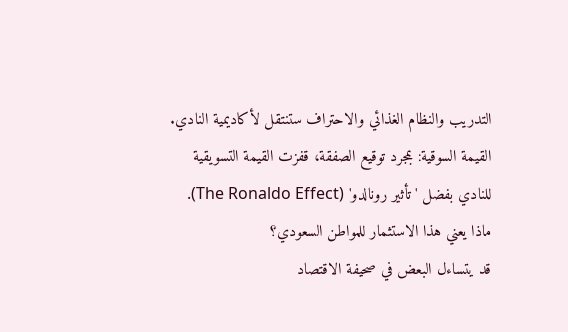التدريب والنظام الغذائي والاحتراف ستنتقل لأكاديمية النادي.
القيمة السوقية: بمجرد توقيع الصفقة، قفزت القيمة التسويقية للنادي بفضل 'تأثير رونالدو' (The Ronaldo Effect).
ماذا يعني هذا الاستثمار للمواطن السعودي؟
قد يتساءل البعض في صحيفة الاقتصاد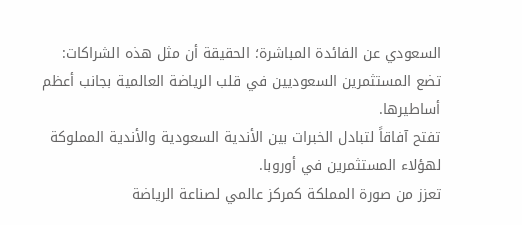السعودي عن الفائدة المباشرة؛ الحقيقة أن مثل هذه الشراكات:
تضع المستثمرين السعوديين في قلب الرياضة العالمية بجانب أعظم أساطيرها.
تفتح آفاقاً لتبادل الخبرات بين الأندية السعودية والأندية المملوكة لهؤلاء المستثمرين في أوروبا.
تعزز من صورة المملكة كمركز عالمي لصناعة الرياضة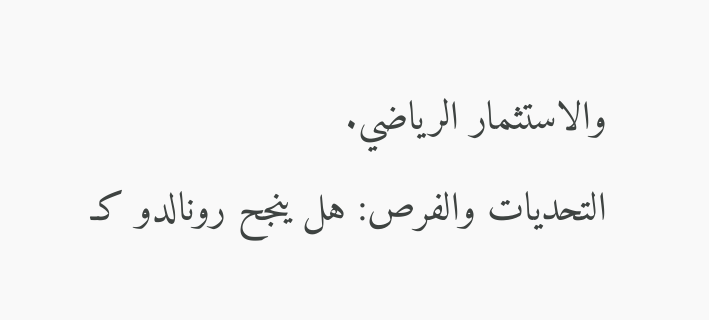والاستثمار الرياضي.
التحديات والفرص: هل ينجح رونالدو كـ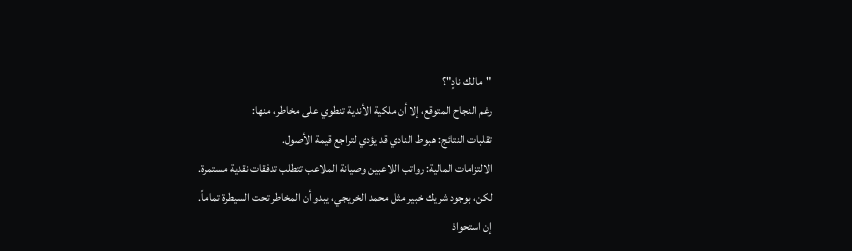"مالك نادٍ"؟
رغم النجاح المتوقع، إلا أن ملكية الأندية تنطوي على مخاطر، منها:
تقلبات النتائج: هبوط النادي قد يؤدي لتراجع قيمة الأصول.
الالتزامات المالية: رواتب اللاعبين وصيانة الملاعب تتطلب تدفقات نقدية مستمرة.
لكن، بوجود شريك خبير مثل محمد الخريجي، يبدو أن المخاطر تحت السيطرة تماماً.
إن استحواذ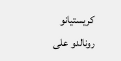كريستيانو رونالدو على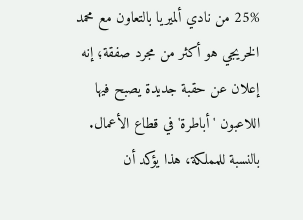25% من نادي ألميريا بالتعاون مع محمد الخريجي هو أكثر من مجرد صفقة؛ إنه إعلان عن حقبة جديدة يصبح فيها اللاعبون 'أباطرة' في قطاع الأعمال. بالنسبة للمملكة، هذا يؤكد أن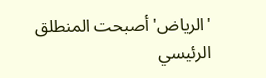'الرياض' أصبحت المنطلق الرئيسي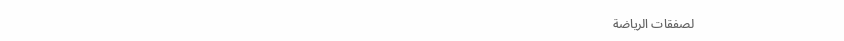لصفقات الرياضة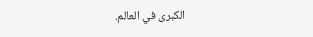الكبرى في العالم.